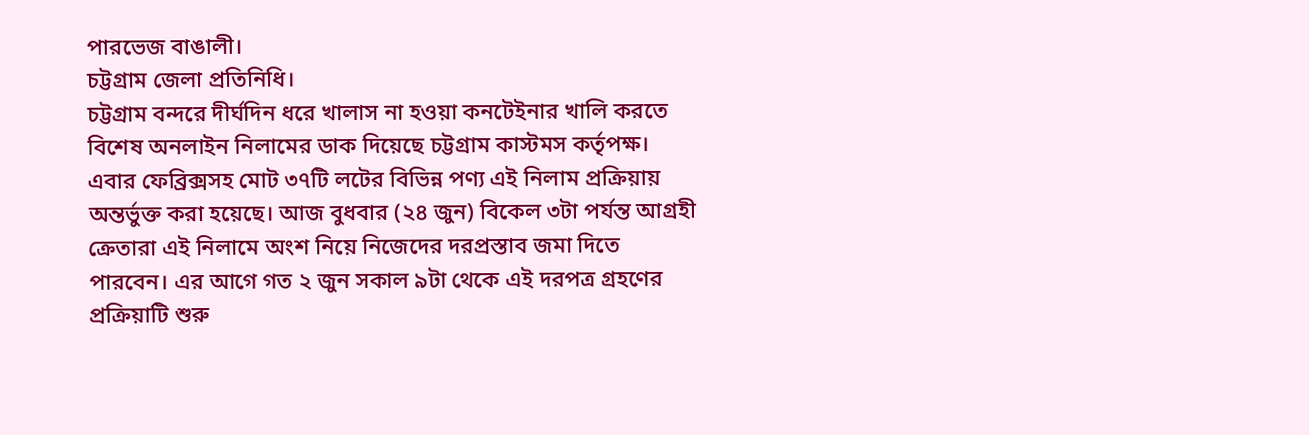পারভেজ বাঙালী।
চট্টগ্রাম জেলা প্রতিনিধি।
চট্টগ্রাম বন্দরে দীর্ঘদিন ধরে খালাস না হওয়া কনটেইনার খালি করতে বিশেষ অনলাইন নিলামের ডাক দিয়েছে চট্টগ্রাম কাস্টমস কর্তৃপক্ষ। এবার ফেব্রিক্সসহ মোট ৩৭টি লটের বিভিন্ন পণ্য এই নিলাম প্রক্রিয়ায় অন্তর্ভুক্ত করা হয়েছে। আজ বুধবার (২৪ জুন) বিকেল ৩টা পর্যন্ত আগ্রহী ক্রেতারা এই নিলামে অংশ নিয়ে নিজেদের দরপ্রস্তাব জমা দিতে পারবেন। এর আগে গত ২ জুন সকাল ৯টা থেকে এই দরপত্র গ্রহণের প্রক্রিয়াটি শুরু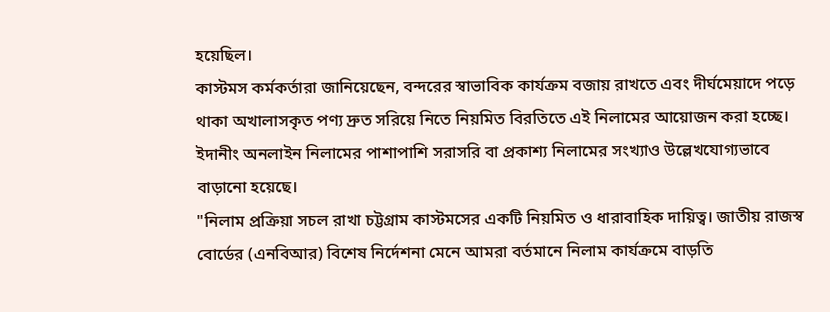হয়েছিল।
কাস্টমস কর্মকর্তারা জানিয়েছেন, বন্দরের স্বাভাবিক কার্যক্রম বজায় রাখতে এবং দীর্ঘমেয়াদে পড়ে থাকা অখালাসকৃত পণ্য দ্রুত সরিয়ে নিতে নিয়মিত বিরতিতে এই নিলামের আয়োজন করা হচ্ছে। ইদানীং অনলাইন নিলামের পাশাপাশি সরাসরি বা প্রকাশ্য নিলামের সংখ্যাও উল্লেখযোগ্যভাবে বাড়ানো হয়েছে।
"নিলাম প্রক্রিয়া সচল রাখা চট্টগ্রাম কাস্টমসের একটি নিয়মিত ও ধারাবাহিক দায়িত্ব। জাতীয় রাজস্ব বোর্ডের (এনবিআর) বিশেষ নির্দেশনা মেনে আমরা বর্তমানে নিলাম কার্যক্রমে বাড়তি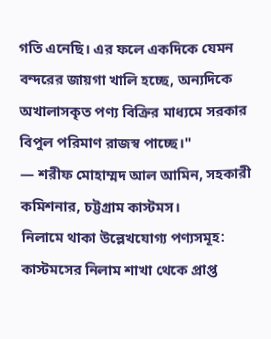গতি এনেছি। এর ফলে একদিকে যেমন বন্দরের জায়গা খালি হচ্ছে, অন্যদিকে অখালাসকৃত পণ্য বিক্রির মাধ্যমে সরকার বিপুল পরিমাণ রাজস্ব পাচ্ছে।"
— শরীফ মোহাম্মদ আল আমিন, সহকারী কমিশনার, চট্টগ্রাম কাস্টমস।
নিলামে থাকা উল্লেখযোগ্য পণ্যসমূহ:
কাস্টমসের নিলাম শাখা থেকে প্রাপ্ত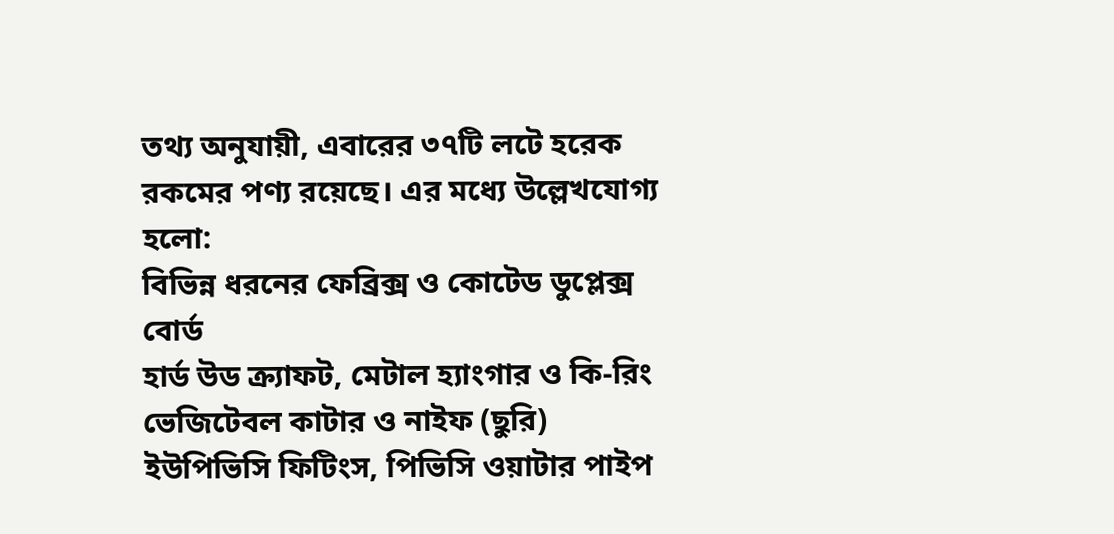তথ্য অনুযায়ী, এবারের ৩৭টি লটে হরেক রকমের পণ্য রয়েছে। এর মধ্যে উল্লেখযোগ্য হলো:
বিভিন্ন ধরনের ফেব্রিক্স ও কোটেড ডুপ্লেক্স বোর্ড
হার্ড উড ক্র্যাফট, মেটাল হ্যাংগার ও কি-রিং
ভেজিটেবল কাটার ও নাইফ (ছুরি)
ইউপিভিসি ফিটিংস, পিভিসি ওয়াটার পাইপ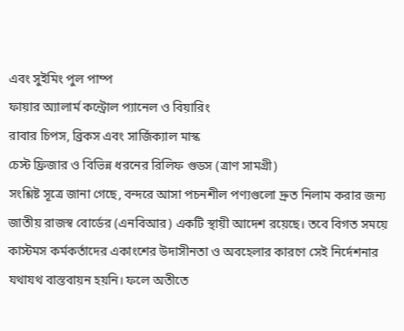এবং সুইমিং পুল পাম্প
ফায়ার অ্যালার্ম কন্ট্রোল প্যানেল ও বিয়ারিং
রাবার চিপস, ব্রিকস এবং সার্জিক্যাল মাস্ক
চেস্ট ফ্রিজার ও বিভিন্ন ধরনের রিলিফ গুডস (ত্রাণ সামগ্রী)
সংশ্লিষ্ট সূত্রে জানা গেছে, বন্দরে আসা পচনশীল পণ্যগুলো দ্রুত নিলাম করার জন্য জাতীয় রাজস্ব বোর্ডের (এনবিআর) একটি স্থায়ী আদেশ রয়েছে। তবে বিগত সময়ে কাস্টমস কর্মকর্তাদের একাংশের উদাসীনতা ও অবহেলার কারণে সেই নির্দেশনার যথাযথ বাস্তবায়ন হয়নি। ফলে অতীতে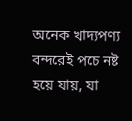অনেক খাদ্যপণ্য বন্দরেই পচে নষ্ট হয়ে যায়, যা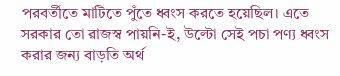পরবর্তীতে মাটিতে পুঁতে ধ্বংস করতে হয়েছিল। এতে সরকার তো রাজস্ব পায়নি-ই, উল্টো সেই পচা পণ্য ধ্বংস করার জন্য বাড়তি অর্থ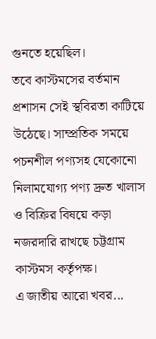গুনতে হয়েছিল।
তবে কাস্টমসের বর্তমান প্রশাসন সেই স্থবিরতা কাটিয়ে উঠেছে। সাম্প্রতিক সময়ে পচনশীল পণ্যসহ যেকোনো নিলামযোগ্য পণ্য দ্রুত খালাস ও বিক্রির বিষয়ে কড়া নজরদারি রাখছে চট্টগ্রাম কাস্টমস কর্তৃপক্ষ।
এ জাতীয় আরো খবর...